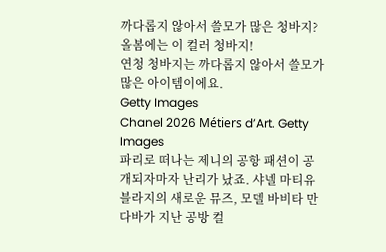까다롭지 않아서 쓸모가 많은 청바지? 올봄에는 이 컬러 청바지!
연청 청바지는 까다롭지 않아서 쓸모가 많은 아이템이에요.
Getty Images
Chanel 2026 Métiers d’Art. Getty Images
파리로 떠나는 제니의 공항 패션이 공개되자마자 난리가 났죠. 샤넬 마티유 블라지의 새로운 뮤즈, 모델 바비타 만다바가 지난 공방 컬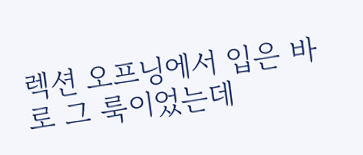렉션 오프닝에서 입은 바로 그 룩이었는데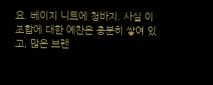요. 베이지 니트에 청바지. 사실 이 조합에 대한 예찬은 충분히 쌓여 있고, 많은 브랜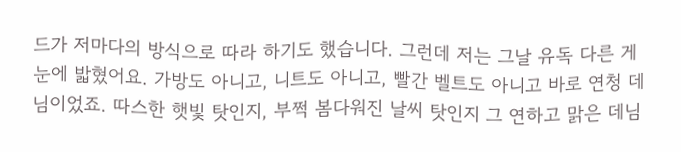드가 저마다의 방식으로 따라 하기도 했습니다. 그런데 저는 그날 유독 다른 게 눈에 밟혔어요. 가방도 아니고, 니트도 아니고, 빨간 벨트도 아니고 바로 연청 데님이었죠. 따스한 햇빛 탓인지, 부쩍 봄다워진 날씨 탓인지 그 연하고 맑은 데님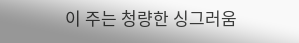이 주는 청량한 싱그러움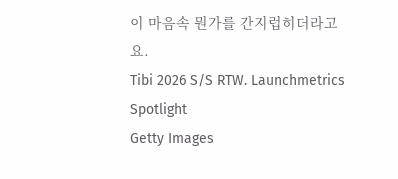이 마음속 뭔가를 간지럽히더라고요.
Tibi 2026 S/S RTW. Launchmetrics Spotlight
Getty Images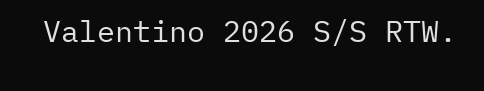Valentino 2026 S/S RTW.